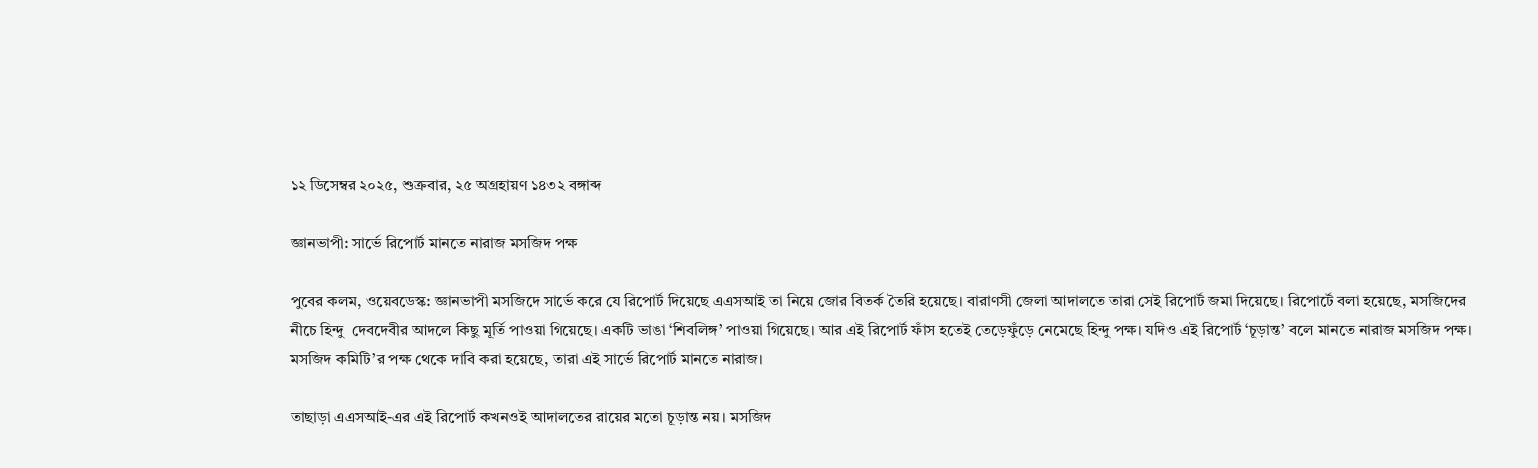১২ ডিসেম্বর ২০২৫, শুক্রবার, ২৫ অগ্রহায়ণ ১৪৩২ বঙ্গাব্দ

জ্ঞানভাপী: সার্ভে রিপোর্ট মানতে নারাজ মসজিদ পক্ষ

পুবের কলম, ওয়েবডেস্ক: জ্ঞানভাপী মসজিদে সার্ভে করে যে রিপোর্ট দিয়েছে এএসআই তা নিয়ে জোর বিতর্ক তৈরি হয়েছে। বারাণসী জেলা আদালতে তারা সেই রিপোর্ট জমা দিয়েছে। রিপোর্টে বলা হয়েছে, মসজিদের নীচে হিন্দু  দেবদেবীর আদলে কিছু মূর্তি পাওয়া গিয়েছে। একটি ভাঙা ‘শিবলিঙ্গ’ পাওয়া গিয়েছে। আর এই রিপোর্ট ফাঁস হতেই তেড়েফুঁড়ে নেমেছে হিন্দু পক্ষ। যদিও এই রিপোর্ট ‘চূড়ান্ত’ বলে মানতে নারাজ মসজিদ পক্ষ। মসজিদ কমিটি’র পক্ষ থেকে দাবি করা হয়েছে, তারা এই সার্ভে রিপোর্ট মানতে নারাজ।

তাছাড়া এএসআই-এর এই রিপোর্ট কখনওই আদালতের রায়ের মতো চূড়ান্ত নয়। মসজিদ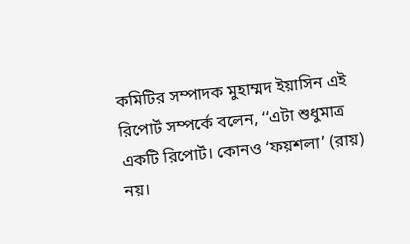কমিটির সম্পাদক মুহাম্মদ ইয়াসিন এই রিপোর্ট সম্পর্কে বলেন, ‘‘এটা শুধুমাত্র একটি রিপোর্ট। কোনও ‘ফয়শলা’ (রায়) নয়।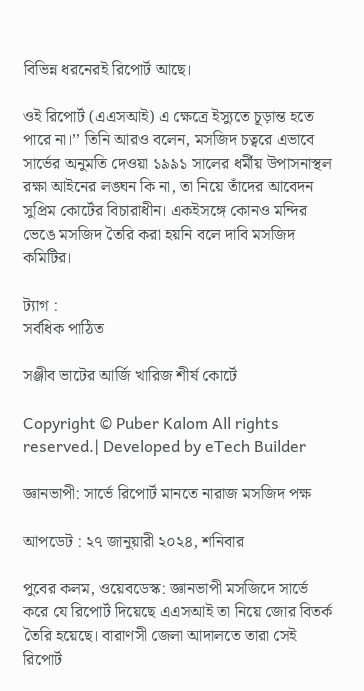বিভিন্ন ধরনেরই রিপোর্ট আছে।

ওই রিপোর্ট (এএসআই) এ ক্ষেত্রে ইস্যুতে চূড়ান্ত হতে পারে না।’’ তিনি আরও বলেন, মসজিদ চত্বরে এভাবে সার্ভের অনুমতি দেওয়া ১৯৯১ সালের ধর্মীয় উপাসনাস্থল রক্ষা আইনের লঙ্ঘন কি না, তা নিয়ে তাঁদের আবেদন সুপ্রিম কোর্টের বিচারাধীন। একইসঙ্গে কোনও মন্দির ভেঙে মসজিদ তৈরি করা হয়নি বলে দাবি মসজিদ কমিটির।

ট্যাগ :
সর্বধিক পাঠিত

সঞ্জীব ভাটের আর্জি খারিজ শীর্ষ কোর্টে

Copyright © Puber Kalom All rights reserved.| Developed by eTech Builder

জ্ঞানভাপী: সার্ভে রিপোর্ট মানতে নারাজ মসজিদ পক্ষ

আপডেট : ২৭ জানুয়ারী ২০২৪, শনিবার

পুবের কলম, ওয়েবডেস্ক: জ্ঞানভাপী মসজিদে সার্ভে করে যে রিপোর্ট দিয়েছে এএসআই তা নিয়ে জোর বিতর্ক তৈরি হয়েছে। বারাণসী জেলা আদালতে তারা সেই রিপোর্ট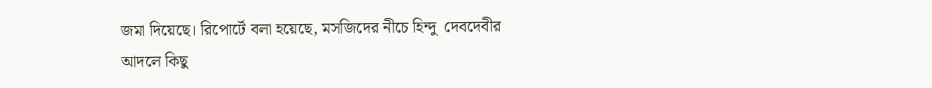জমা দিয়েছে। রিপোর্টে বলা হয়েছে, মসজিদের নীচে হিন্দু  দেবদেবীর আদলে কিছু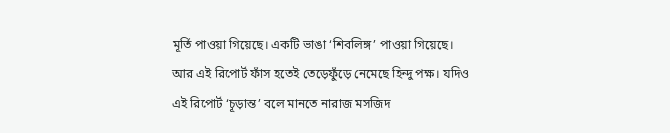মূর্তি পাওয়া গিয়েছে। একটি ভাঙা ‘শিবলিঙ্গ’ পাওয়া গিয়েছে। আর এই রিপোর্ট ফাঁস হতেই তেড়েফুঁড়ে নেমেছে হিন্দু পক্ষ। যদিও এই রিপোর্ট ‘চূড়ান্ত’ বলে মানতে নারাজ মসজিদ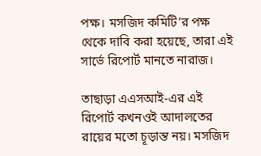পক্ষ। মসজিদ কমিটি’র পক্ষ থেকে দাবি করা হয়েছে, তারা এই সার্ভে রিপোর্ট মানতে নারাজ।

তাছাড়া এএসআই-এর এই রিপোর্ট কখনওই আদালতের রায়ের মতো চূড়ান্ত নয়। মসজিদ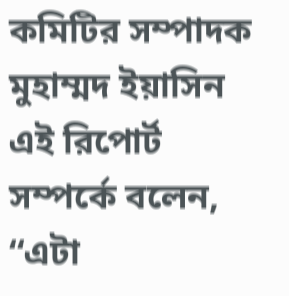কমিটির সম্পাদক মুহাম্মদ ইয়াসিন এই রিপোর্ট সম্পর্কে বলেন, ‘‘এটা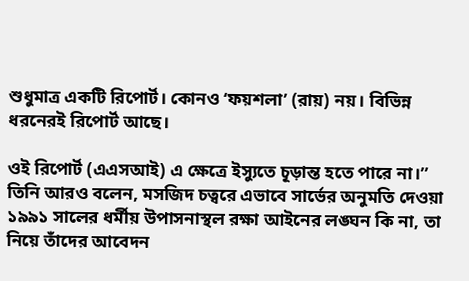শুধুমাত্র একটি রিপোর্ট। কোনও ‘ফয়শলা’ (রায়) নয়। বিভিন্ন ধরনেরই রিপোর্ট আছে।

ওই রিপোর্ট (এএসআই) এ ক্ষেত্রে ইস্যুতে চূড়ান্ত হতে পারে না।’’ তিনি আরও বলেন, মসজিদ চত্বরে এভাবে সার্ভের অনুমতি দেওয়া ১৯৯১ সালের ধর্মীয় উপাসনাস্থল রক্ষা আইনের লঙ্ঘন কি না, তা নিয়ে তাঁদের আবেদন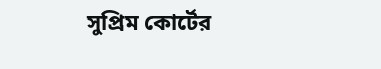সুপ্রিম কোর্টের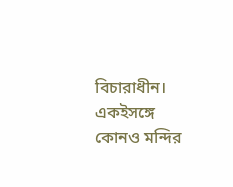বিচারাধীন। একইসঙ্গে কোনও মন্দির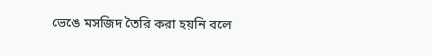ভেঙে মসজিদ তৈরি করা হয়নি বলে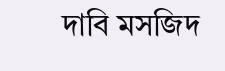দাবি মসজিদ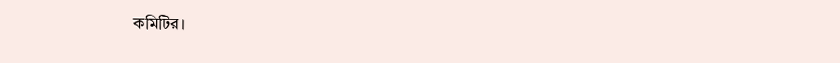কমিটির।